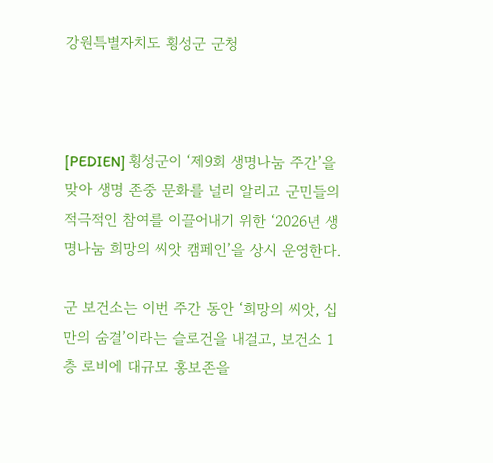강원특별자치도 횡성군 군청



[PEDIEN] 횡성군이 ‘제9회 생명나눔 주간’을 맞아 생명 존중 문화를 널리 알리고 군민들의 적극적인 참여를 이끌어내기 위한 ‘2026년 생명나눔 희망의 씨앗 캠페인’을 상시 운영한다.

군 보건소는 이번 주간 동안 ‘희망의 씨앗, 십만의 숨결’이라는 슬로건을 내걸고, 보건소 1층 로비에 대규모 홍보존을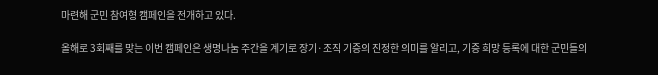마련해 군민 참여형 캠페인을 전개하고 있다.

올해로 3회째를 맞는 이번 캠페인은 생명나눔 주간을 계기로 장기·조직 기증의 진정한 의미를 알리고, 기증 희망 등록에 대한 군민들의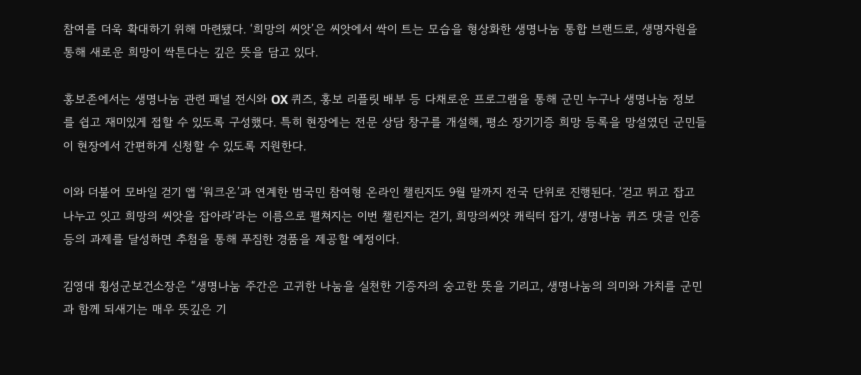참여를 더욱 확대하기 위해 마련됐다. ‘희망의 씨앗’은 씨앗에서 싹이 트는 모습을 형상화한 생명나눔 통합 브랜드로, 생명자원을 통해 새로운 희망이 싹튼다는 깊은 뜻을 담고 있다.

홍보존에서는 생명나눔 관련 패널 전시와 OX 퀴즈, 홍보 리플릿 배부 등 다채로운 프로그램을 통해 군민 누구나 생명나눔 정보를 쉽고 재미있게 접할 수 있도록 구성했다. 특히 현장에는 전문 상담 창구를 개설해, 평소 장기기증 희망 등록을 망설였던 군민들이 현장에서 간편하게 신청할 수 있도록 지원한다.

이와 더불어 모바일 걷기 앱 ‘워크온’과 연계한 범국민 참여형 온라인 챌린지도 9월 말까지 전국 단위로 진행된다. ‘걷고 뛰고 잡고 나누고 잇고 희망의 씨앗을 잡아라’라는 이름으로 펼쳐지는 이번 챌린지는 걷기, 희망의씨앗 캐릭터 잡기, 생명나눔 퀴즈 댓글 인증 등의 과제를 달성하면 추첨을 통해 푸짐한 경품을 제공할 예정이다.

김영대 횡성군보건소장은 “생명나눔 주간은 고귀한 나눔을 실천한 기증자의 숭고한 뜻을 기리고, 생명나눔의 의미와 가치를 군민과 함께 되새기는 매우 뜻깊은 기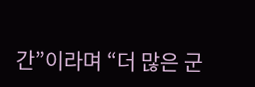간”이라며 “더 많은 군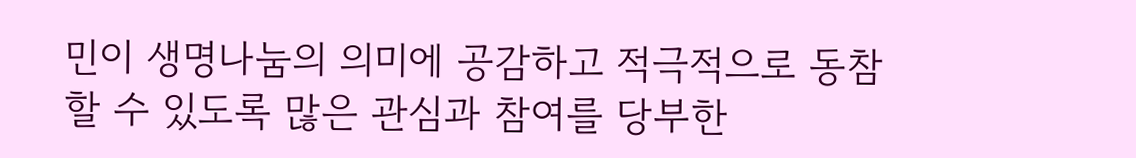민이 생명나눔의 의미에 공감하고 적극적으로 동참할 수 있도록 많은 관심과 참여를 당부한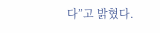다”고 밝혔다.